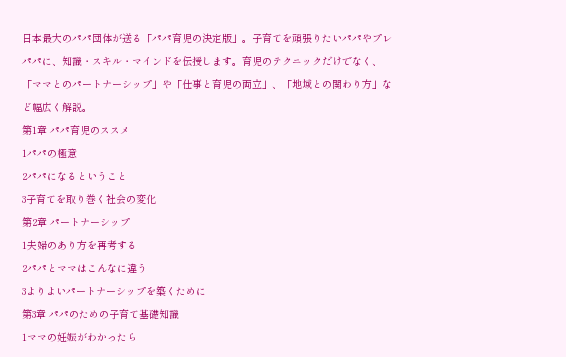日本最大のパパ団体が送る「パパ育児の決定版」。子育てを頑張りたいパパやプレパパに、知識・スキル・マインドを伝授します。育児のテクニックだけでなく、「ママとのパートナーシップ」や「仕事と育児の両立」、「地域との関わり方」など幅広く解説。
第1章 パパ育児のススメ
1パパの極意
2パパになるということ
3子育てを取り巻く社会の変化
第2章 パートナーシップ
1夫婦のあり方を再考する
2パパとママはこんなに違う
3よりよいパートナーシップを築くために
第3章 パパのための子育て基礎知識
1ママの妊娠がわかったら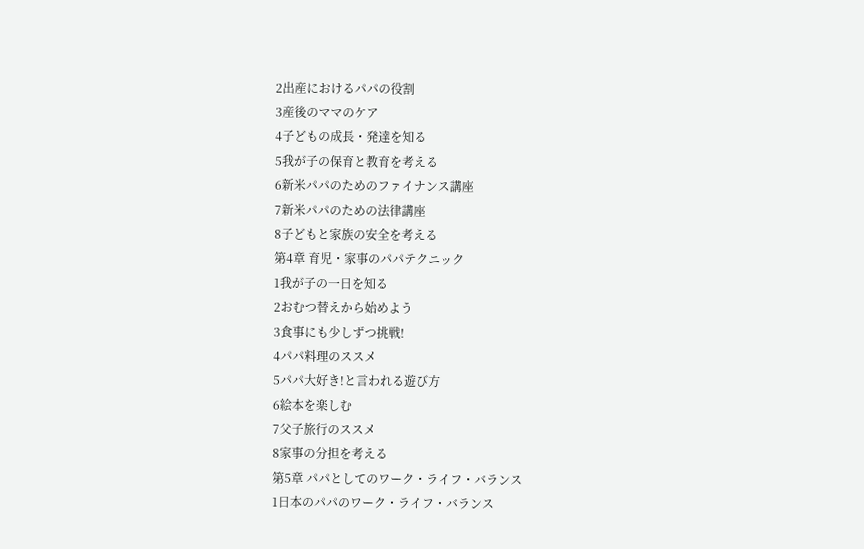2出産におけるパパの役割
3産後のママのケア
4子どもの成長・発達を知る
5我が子の保育と教育を考える
6新米パパのためのファイナンス講座
7新米パパのための法律講座
8子どもと家族の安全を考える
第4章 育児・家事のパパテクニック
1我が子の一日を知る
2おむつ替えから始めよう
3食事にも少しずつ挑戦!
4パパ料理のススメ
5パパ大好き!と言われる遊び方
6絵本を楽しむ
7父子旅行のススメ
8家事の分担を考える
第5章 パパとしてのワーク・ライフ・バランス
1日本のパパのワーク・ライフ・バランス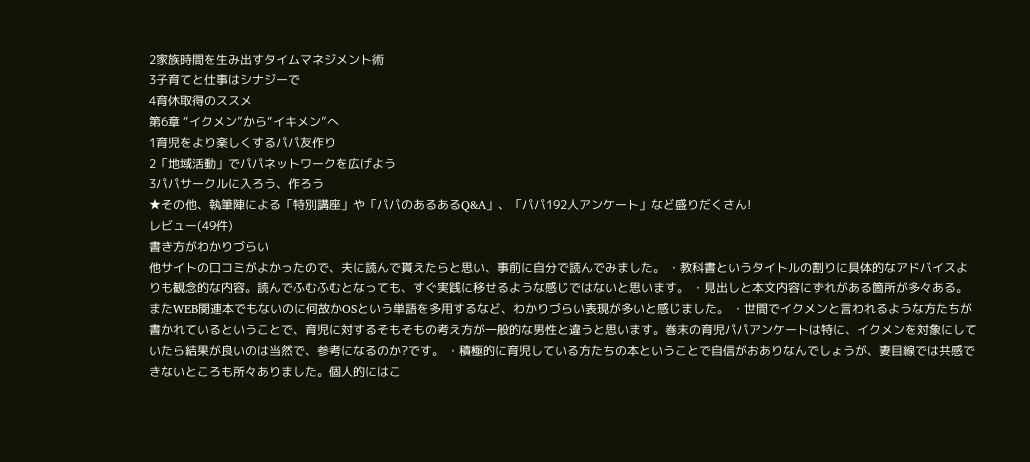2家族時間を生み出すタイムマネジメント術
3子育てと仕事はシナジーで
4育休取得のススメ
第6章 “イクメン”から“イキメン”へ
1育児をより楽しくするパパ友作り
2「地域活動」でパパネットワークを広げよう
3パパサークルに入ろう、作ろう
★その他、執筆陣による「特別講座」や「パパのあるあるQ&A」、「パパ192人アンケート」など盛りだくさん!
レビュー(49件)
書き方がわかりづらい
他サイトの口コミがよかったので、夫に読んで貰えたらと思い、事前に自分で読んでみました。 ・教科書というタイトルの割りに具体的なアドバイスよりも観念的な内容。読んでふむふむとなっても、すぐ実践に移せるような感じではないと思います。 ・見出しと本文内容にずれがある箇所が多々ある。またWEB関連本でもないのに何故かOSという単語を多用するなど、わかりづらい表現が多いと感じました。 ・世間でイクメンと言われるような方たちが書かれているということで、育児に対するそもそもの考え方が一般的な男性と違うと思います。巻末の育児パパアンケートは特に、イクメンを対象にしていたら結果が良いのは当然で、参考になるのか?です。 ・積極的に育児している方たちの本ということで自信がおありなんでしょうが、妻目線では共感できないところも所々ありました。個人的にはこ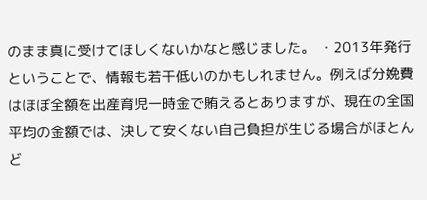のまま真に受けてほしくないかなと感じました。 ・2013年発行ということで、情報も若干低いのかもしれません。例えば分娩費はほぼ全額を出産育児一時金で賄えるとありますが、現在の全国平均の金額では、決して安くない自己負担が生じる場合がほとんど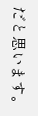だと思います。